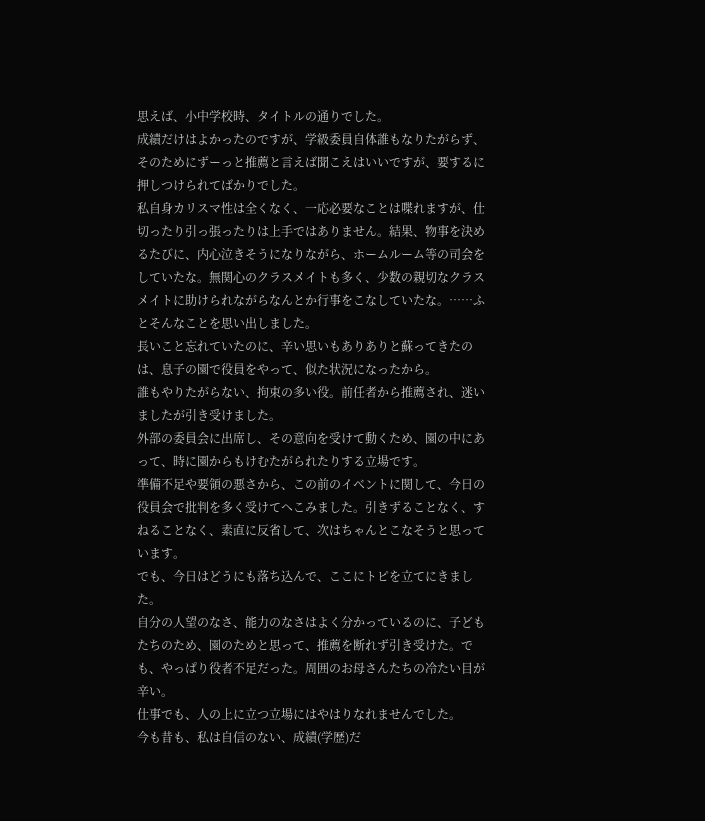思えば、小中学校時、タイトルの通りでした。
成績だけはよかったのですが、学級委員自体誰もなりたがらず、そのためにずーっと推薦と言えば聞こえはいいですが、要するに押しつけられてばかりでした。
私自身カリスマ性は全くなく、一応必要なことは喋れますが、仕切ったり引っ張ったりは上手ではありません。結果、物事を決めるたびに、内心泣きそうになりながら、ホームルーム等の司会をしていたな。無関心のクラスメイトも多く、少数の親切なクラスメイトに助けられながらなんとか行事をこなしていたな。……ふとそんなことを思い出しました。
長いこと忘れていたのに、辛い思いもありありと蘇ってきたのは、息子の園で役員をやって、似た状況になったから。
誰もやりたがらない、拘束の多い役。前任者から推薦され、迷いましたが引き受けました。
外部の委員会に出席し、その意向を受けて動くため、園の中にあって、時に園からもけむたがられたりする立場です。
準備不足や要領の悪さから、この前のイベントに関して、今日の役員会で批判を多く受けてへこみました。引きずることなく、すねることなく、素直に反省して、次はちゃんとこなそうと思っています。
でも、今日はどうにも落ち込んで、ここにトピを立てにきました。
自分の人望のなさ、能力のなさはよく分かっているのに、子どもたちのため、園のためと思って、推薦を断れず引き受けた。でも、やっぱり役者不足だった。周囲のお母さんたちの冷たい目が辛い。
仕事でも、人の上に立つ立場にはやはりなれませんでした。
今も昔も、私は自信のない、成績(学歴)だ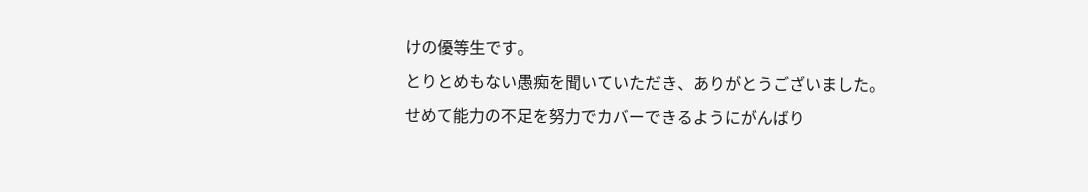けの優等生です。
とりとめもない愚痴を聞いていただき、ありがとうございました。
せめて能力の不足を努力でカバーできるようにがんばり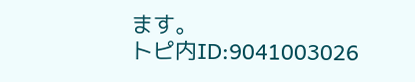ます。
トピ内ID:9041003026